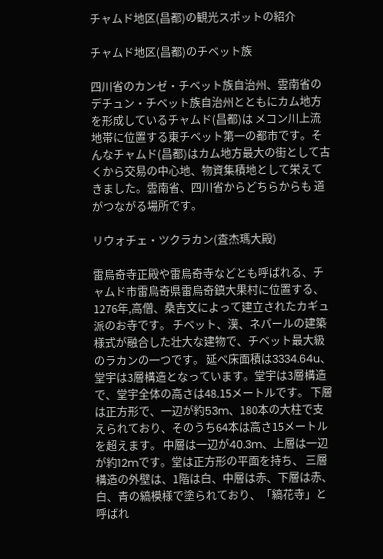チャムド地区(昌都)の観光スポットの紹介

チャムド地区(昌都)のチベット族

四川省のカンゼ・チベット族自治州、雲南省のデチュン・チベット族自治州とともにカム地方を形成しているチャムド(昌都)は メコン川上流地帯に位置する東チベット第一の都市です。そんなチャムド(昌都)はカム地方最大の街として古くから交易の中心地、物資集積地として栄えてきました。雲南省、四川省からどちらからも 道がつながる場所です。

リウォチェ・ツクラカン(査杰瑪大殿)

雷烏奇寺正殿や雷烏奇寺などとも呼ばれる、チャムド市雷烏奇県雷烏奇鎮大果村に位置する、 1276年,高僧、桑吉文によって建立されたカギュ派のお寺です。 チベット、漢、ネパールの建築様式が融合した壮大な建物で、チベット最大級のラカンの一つです。 延べ床面積は3334.64u、堂宇は3層構造となっています。堂宇は3層構造で、堂宇全体の高さは48.15メートルです。 下層は正方形で、一辺が約53m、180本の大柱で支えられており、そのうち64本は高さ15メートルを超えます。 中層は一辺が40.3m、上層は一辺が約12mです。堂は正方形の平面を持ち、 三層構造の外壁は、1階は白、中層は赤、下層は赤、白、青の縞模様で塗られており、「縞花寺」と呼ばれ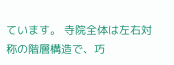ています。 寺院全体は左右対称の階層構造で、巧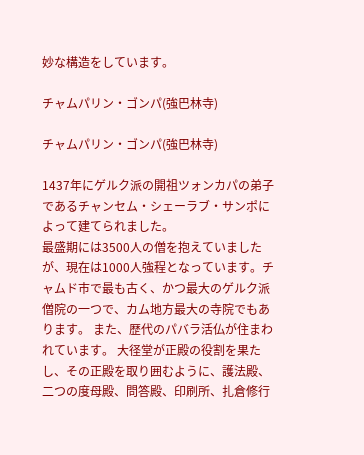妙な構造をしています。

チャムパリン・ゴンパ(強巴林寺)

チャムパリン・ゴンパ(強巴林寺)

1437年にゲルク派の開祖ツォンカパの弟子であるチャンセム・シェーラブ・サンポによって建てられました。
最盛期には3500人の僧を抱えていましたが、現在は1000人強程となっています。チャムド市で最も古く、かつ最大のゲルク派僧院の一つで、カム地方最大の寺院でもあります。 また、歴代のパバラ活仏が住まわれています。 大径堂が正殿の役割を果たし、その正殿を取り囲むように、護法殿、二つの度母殿、問答殿、印刷所、扎倉修行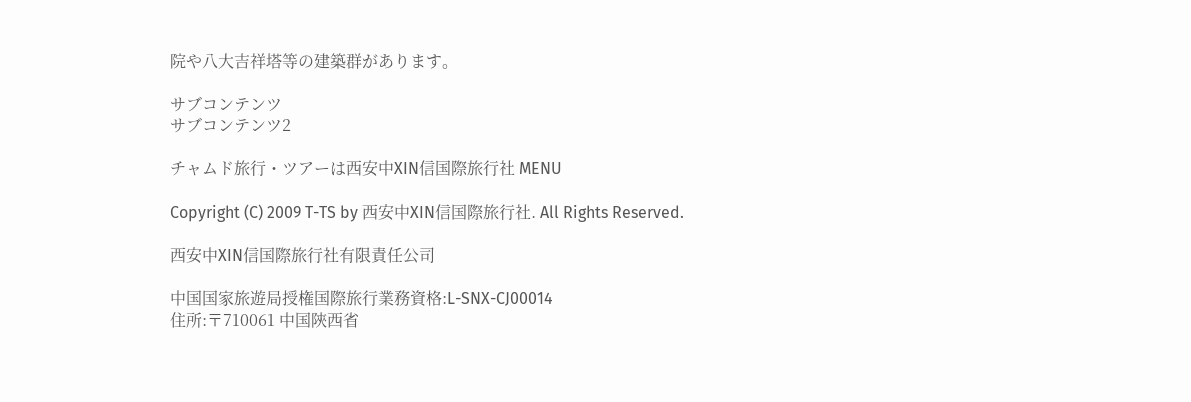院や八大吉祥塔等の建築群があります。

サブコンテンツ
サブコンテンツ2

チャムド旅行・ツアーは西安中XIN信国際旅行社 MENU

Copyright (C) 2009 T-TS by 西安中XIN信国際旅行社. All Rights Reserved.

西安中XIN信国際旅行社有限責任公司

中国国家旅遊局授権国際旅行業務資格:L-SNX-CJ00014
住所:〒710061 中国陝西省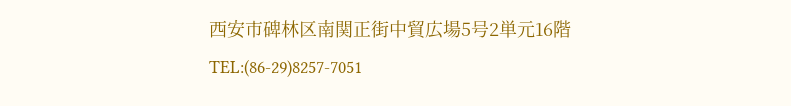西安市碑林区南関正街中貿広場5号2単元16階
TEL:(86‐29)8257‐7051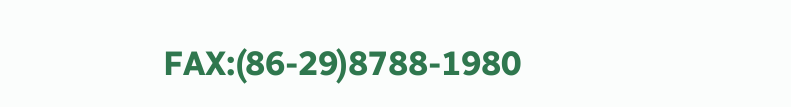FAX:(86‐29)8788‐1980